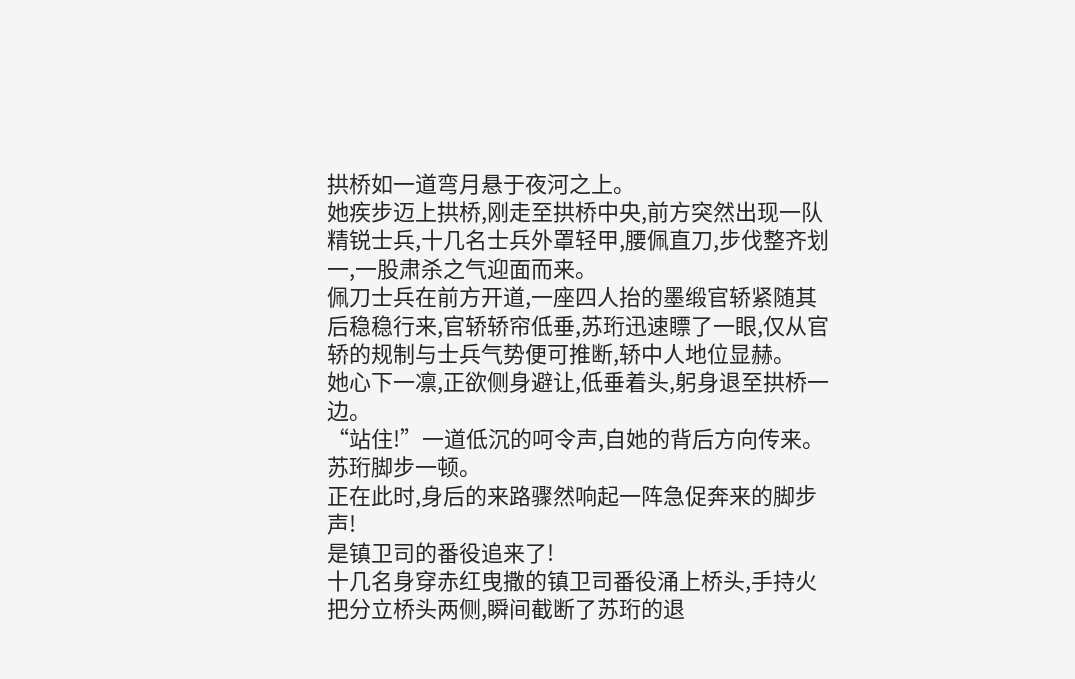拱桥如一道弯月悬于夜河之上。
她疾步迈上拱桥,刚走至拱桥中央,前方突然出现一队精锐士兵,十几名士兵外罩轻甲,腰佩直刀,步伐整齐划一,一股肃杀之气迎面而来。
佩刀士兵在前方开道,一座四人抬的墨缎官轿紧随其后稳稳行来,官轿轿帘低垂,苏珩迅速瞟了一眼,仅从官轿的规制与士兵气势便可推断,轿中人地位显赫。
她心下一凛,正欲侧身避让,低垂着头,躬身退至拱桥一边。
“站住!”一道低沉的呵令声,自她的背后方向传来。
苏珩脚步一顿。
正在此时,身后的来路骤然响起一阵急促奔来的脚步声!
是镇卫司的番役追来了!
十几名身穿赤红曳撒的镇卫司番役涌上桥头,手持火把分立桥头两侧,瞬间截断了苏珩的退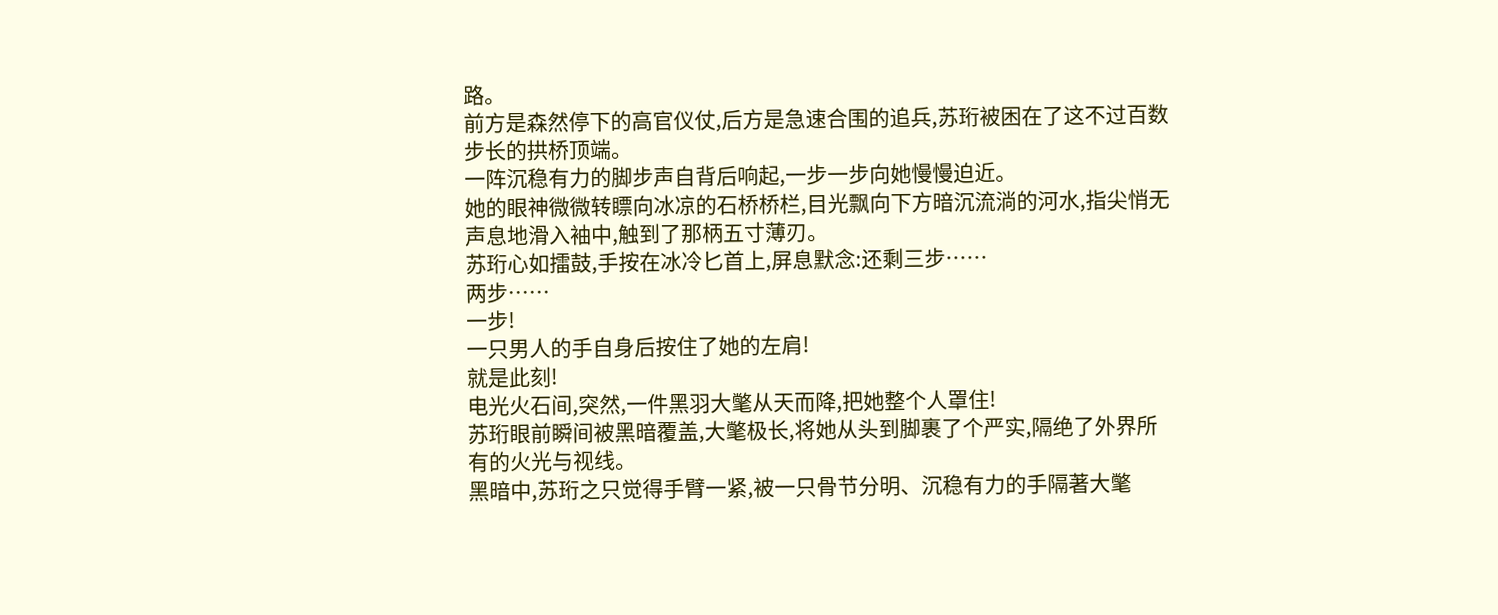路。
前方是森然停下的高官仪仗,后方是急速合围的追兵,苏珩被困在了这不过百数步长的拱桥顶端。
一阵沉稳有力的脚步声自背后响起,一步一步向她慢慢迫近。
她的眼神微微转瞟向冰凉的石桥桥栏,目光飘向下方暗沉流淌的河水,指尖悄无声息地滑入袖中,触到了那柄五寸薄刃。
苏珩心如擂鼓,手按在冰冷匕首上,屏息默念:还剩三步……
两步……
一步!
一只男人的手自身后按住了她的左肩!
就是此刻!
电光火石间,突然,一件黑羽大氅从天而降,把她整个人罩住!
苏珩眼前瞬间被黑暗覆盖,大氅极长,将她从头到脚裹了个严实,隔绝了外界所有的火光与视线。
黑暗中,苏珩之只觉得手臂一紧,被一只骨节分明、沉稳有力的手隔著大氅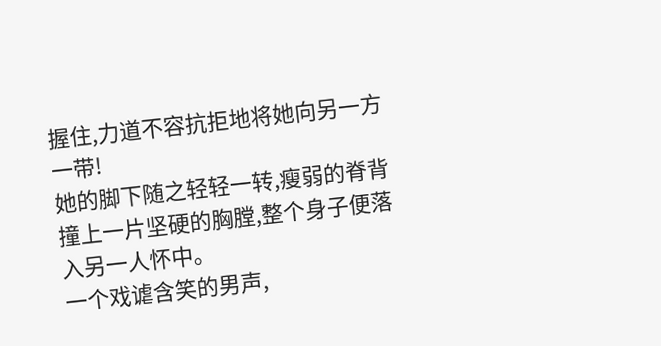握住,力道不容抗拒地将她向另一方一带!
她的脚下随之轻轻一转,瘦弱的脊背撞上一片坚硬的胸膛,整个身子便落入另一人怀中。
一个戏谑含笑的男声,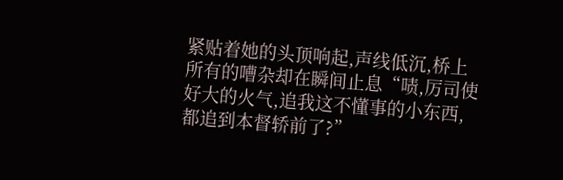紧贴着她的头顶响起,声线低沉,桥上所有的嘈杂却在瞬间止息“啧,厉司使好大的火气,追我这不懂事的小东西,都追到本督轿前了?”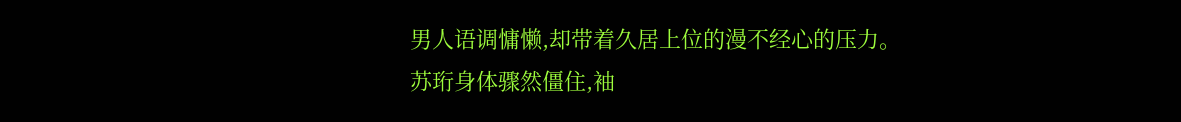男人语调慵懒,却带着久居上位的漫不经心的压力。
苏珩身体骤然僵住,袖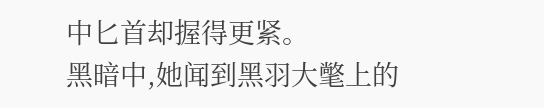中匕首却握得更紧。
黑暗中,她闻到黑羽大氅上的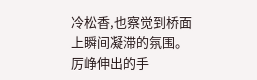冷松香,也察觉到桥面上瞬间凝滞的氛围。
厉峥伸出的手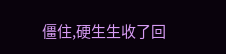僵住,硬生生收了回